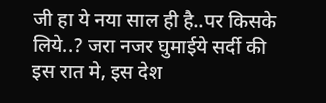जी हा ये नया साल ही है..पर किसके लिये..? जरा नजर घुमाईये सर्दी की इस रात मे, इस देश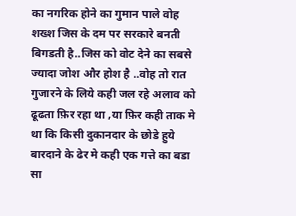का नगरिक होने का गुमान पाले वोह शख्श जिस के दम पर सरकारे बनती बिगडती है..जिस को वोट देने का सबसे ज्यादा जोश और होश है ..वोह तो रात गुजारने के लिये कही जल रहे अलाव को ढूढता फ़िर रहा था ,या फ़िर कही ताक मे था कि किसी दुकानदार के छोडे हुये बारदाने के ढेर मे कही एक गत्ते का बडा सा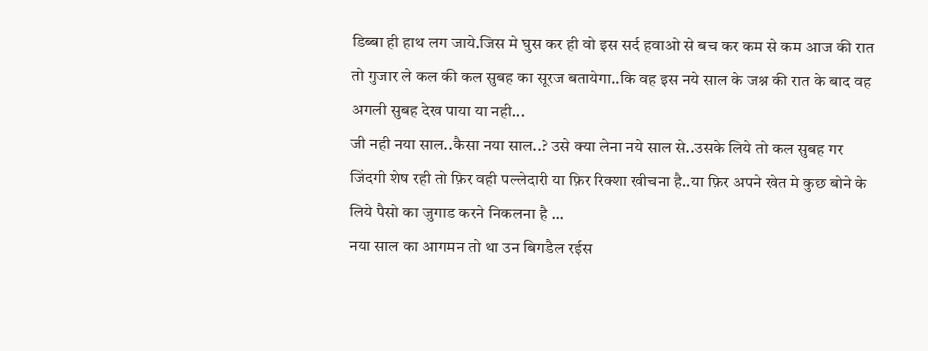डिब्बा ही हाथ लग जाये.जिस मे घुस कर ही वो इस सर्द हवाओ से बच कर कम से कम आज की रात तो गुजार ले कल की कल सुबह का सूरज बतायेगा..कि वह इस नये साल के जश्न की रात के बाद वह अगली सुबह देख पाया या नही...
जी नही नया साल..कैसा नया साल..? उसे क्या लेना नये साल से..उसके लिये तो कल सुबह गर जिंदगी शेष रही तो फ़िर वही पल्लेदारी या फ़िर रिक्शा खीचना है..या फ़िर अपने खेत मे कुछ बोने के लिये पैसो का जुगाड करने निकलना है ...
नया साल का आगमन तो था उन बिगडैल रईस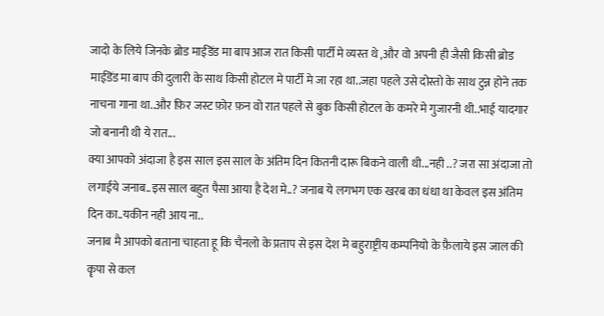जादो के लिये जिनके ब्रोड माईडॆंड मा बाप आज रात किसी पार्टी मे व्यस्त थे ,और वो अपनी ही जैसी किसी ब्रोड माईडॆंड मा बाप की दुलारी के साथ किसी होटल मे पार्टी मे जा रहा था..जहा पहले उसे दोस्तो के साथ टुन्न होने तक नाचना गाना था..और फ़िर जस्ट फ़ोर फ़न वो रात पहले से बुक किसी होटल के कमरे मे गुजारनी थी..भाई यादगार जो बनानी थी ये रात...
क्या आपको अंदाजा है इस साल इस साल के अंतिम दिन कितनी दारू बिकने वाली थी...नही ..? जरा सा अंदाजा तो लगाईये जनाब..इस साल बहुत पैसा आया है देश मे..? जनाब ये लगभग एक खरब का धंधा था केवल इस अंतिम दिन का..यकीन नही आय ना..
जनाब मै आपको बताना चाहता हू कि चैनलो के प्रताप से इस देश मे बहुराष्ट्रीय कम्पनियो के फ़ैलाये इस जाल की कॄपा से कल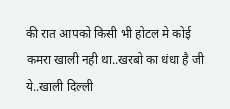की रात आपको किसी भी होटल मे कोई कमरा खाली नही था..खरबो का धंधा है जी ये..खाली दिल्ली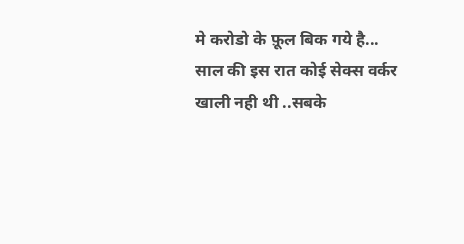मे करोडो के फ़ूल बिक गये है...
साल की इस रात कोई सेक्स वर्कर खाली नही थी ..सबके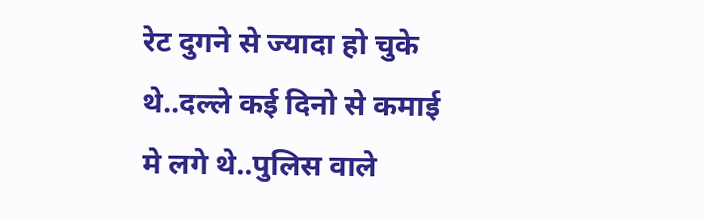रेट दुगने से ज्यादा हो चुके थे..दल्ले कई दिनो से कमाई मे लगे थे..पुलिस वाले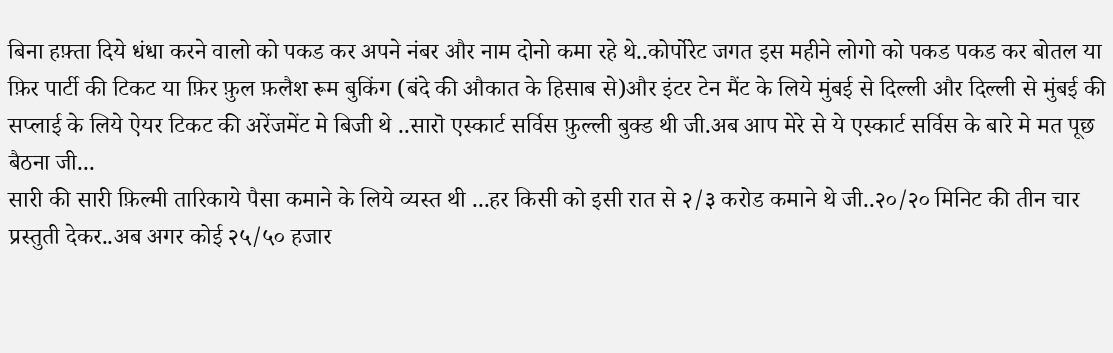बिना हफ़्ता दिये धंधा करने वालो को पकड कर अपने नंबर और नाम दोनो कमा रहे थे..कोर्पोरेट जगत इस महीने लोगो को पकड पकड कर बोतल या फ़िर पार्टी की टिकट या फ़िर फ़ुल फ़लैश रूम बुकिंग (बंदे की औकात के हिसाब से)और इंटर टेन मैंट के लिये मुंबई से दिल्ली और दिल्ली से मुंबई की सप्लाई के लिये ऐयर टिकट की अरेंजमेंट मे बिजी थे ..सारॊ एस्कार्ट सर्विस फ़ुल्ली बुक्ड थी जी.अब आप मेरे से ये एस्कार्ट सर्विस के बारे मे मत पूछ बैठना जी...
सारी की सारी फ़िल्मी तारिकाये पैसा कमाने के लिये व्यस्त थी ...हर किसी को इसी रात से २/३ करोड कमाने थे जी..२०/२० मिनिट की तीन चार प्रस्तुती देकर..अब अगर कोई २५/५० हजार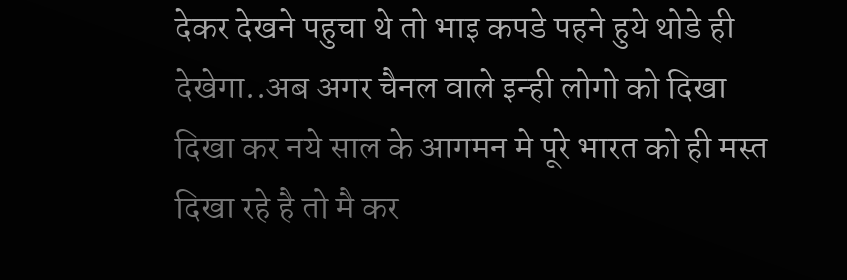देकर देखने पहुचा थे तो भाइ कपडे पहने हुये थोडे ही देखेगा..अब अगर चैनल वाले इन्ही लोगो को दिखा दिखा कर नये साल के आगमन मे पूरे भारत को ही मस्त दिखा रहे है तो मै कर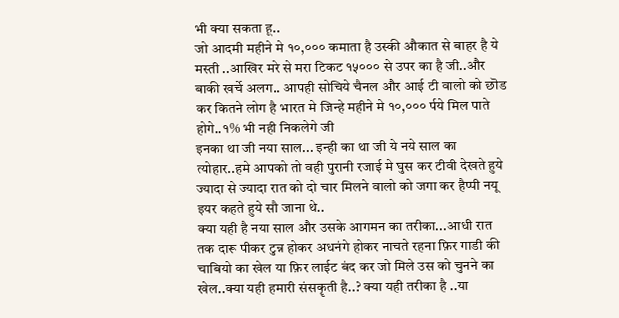भी क्या सकता हू..
जो आदमी महीने मे १०,००० कमाता है उस्की औकात से बाहर है ये मस्ती ..आखिर मरे से मरा टिकट १५००० से उपर का है जी..और बाकी खर्चे अलग.. आपही सोचिये चैनल और आई टी वालो को छॊड कर कितने लोग है भारत मे जिन्हे महीने मे १०,००० र्पये मिल पाते होगे..१% भी नही निकलेगे जी
इनका था जी नया साल... इन्ही का था जी ये नये साल का त्योहार..हमे आपको तो वही पुरानी रजाई मे घुस कर टीवी देखते हुये ज्यादा से ज्यादा रात को दो चार मिलने वालो को जगा कर हैप्पी नयू इयर कहते हुये सौ जाना थे..
क्या यही है नया साल और उसके आगमन का तरीका...आधी रात तक दारू पीकर टुन्न होकर अधनंगे होकर नाचते रहना फ़िर गाडी की चाबियो का खेल या फ़िर लाईट बंद कर जो मिले उस को चुनने का खेल..क्या यही हमारी संसकॄती है..? क्या यही तरीका है ..या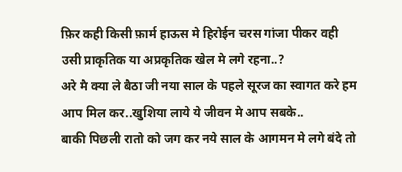फ़िर कही किसी फ़ार्म हाऊस मे हिरोईन चरस गांजा पीकर वही उसी प्राकृतिक या अप्रकृतिक खेल मे लगे रहना..?
अरे मै क्या ले बैठा जी नया साल के पहले सूरज का स्वागत करे हम आप मिल कर..खुशिया लाये ये जीवन मे आप सबके..
बाकी पिछली रातो को जग कर नये साल के आगमन मे लगे बंदे तो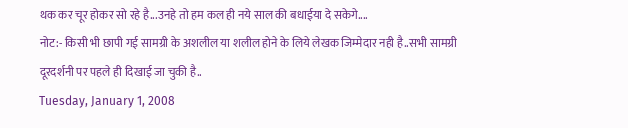थक कर चूर होकर सो रहे है...उनहे तो हम कल ही नये साल की बधाईया दे सकेगे....
नोट:- किसी भी छापी गई सामग्री के अशलील या शलील होने के लिये लेखक जिम्मेदार नही है..सभी सामग्री दूरदर्शनी पर पहले ही दिखाई जा चुकी है..
Tuesday, January 1, 2008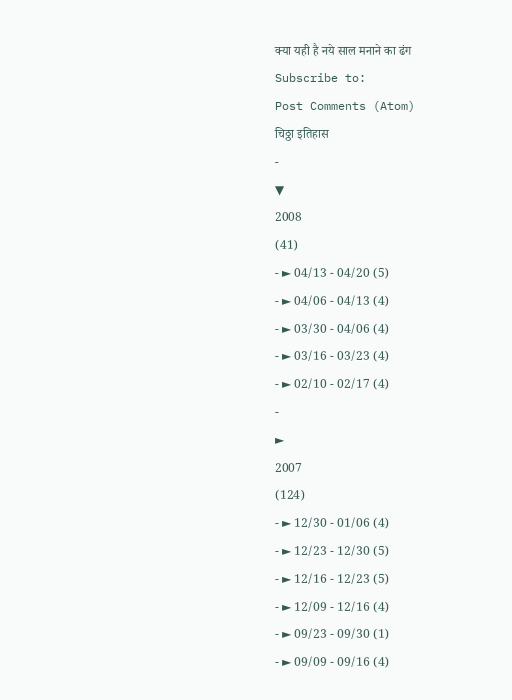क्या यही है नये साल मनाने का ढंग
Subscribe to:
Post Comments (Atom)
चिठ्ठा इतिहास
-
▼
2008
(41)
- ► 04/13 - 04/20 (5)
- ► 04/06 - 04/13 (4)
- ► 03/30 - 04/06 (4)
- ► 03/16 - 03/23 (4)
- ► 02/10 - 02/17 (4)
-
►
2007
(124)
- ► 12/30 - 01/06 (4)
- ► 12/23 - 12/30 (5)
- ► 12/16 - 12/23 (5)
- ► 12/09 - 12/16 (4)
- ► 09/23 - 09/30 (1)
- ► 09/09 - 09/16 (4)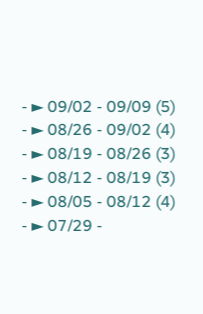- ► 09/02 - 09/09 (5)
- ► 08/26 - 09/02 (4)
- ► 08/19 - 08/26 (3)
- ► 08/12 - 08/19 (3)
- ► 08/05 - 08/12 (4)
- ► 07/29 -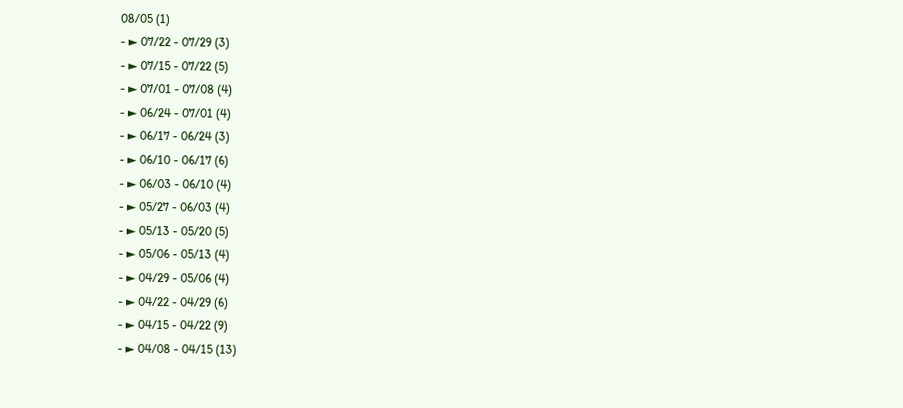08/05 (1)
- ► 07/22 - 07/29 (3)
- ► 07/15 - 07/22 (5)
- ► 07/01 - 07/08 (4)
- ► 06/24 - 07/01 (4)
- ► 06/17 - 06/24 (3)
- ► 06/10 - 06/17 (6)
- ► 06/03 - 06/10 (4)
- ► 05/27 - 06/03 (4)
- ► 05/13 - 05/20 (5)
- ► 05/06 - 05/13 (4)
- ► 04/29 - 05/06 (4)
- ► 04/22 - 04/29 (6)
- ► 04/15 - 04/22 (9)
- ► 04/08 - 04/15 (13)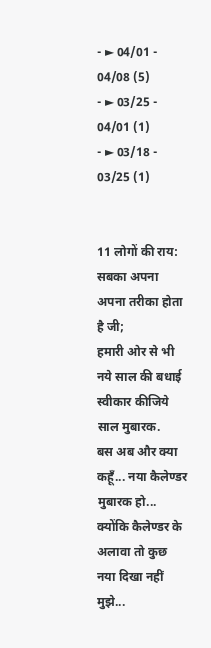- ► 04/01 - 04/08 (5)
- ► 03/25 - 04/01 (1)
- ► 03/18 - 03/25 (1)


11 लोगों की राय:
सबका अपना अपना तरीका होता है जी;
हमारी ओर से भी नये साल की बधाई स्वीकार कीजिये
साल मुबारक.
बस अब और क्या कहूँ... नया कैलेण्डर मुबारक हो... क्योंकि कैलेण्डर के अलावा तो कुछ नया दिखा नहीं मुझे...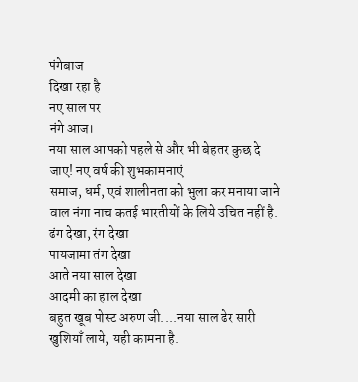पंगेबाज
दिखा रहा है
नए साल पर
नंगे आज।
नया साल आपको पहले से और भी बेहतर कुछ दे जाए! नए वर्ष की शुभकामनाएं
समाज, धर्म, एवं शालीनता को भुला कर मनाया जाने वाल नंगा नाच कतई भारतीयों के लिये उचित नहीं है.
ढंग देखा, रंग देखा
पायजामा तंग देखा
आते नया साल देखा
आदमी का हाल देखा
बहुत खूब पोस्ट अरुण जी....नया साल ढेर सारी खुशियाँ लाये, यही कामना है.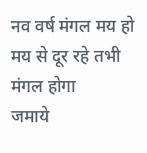नव वर्ष मंगल मय हो
मय से दूर रहे तभी मंगल होगा
जमाये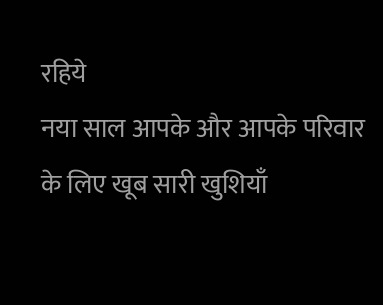रहिये
नया साल आपके और आपके परिवार के लिए खूब सारी खुशियाँ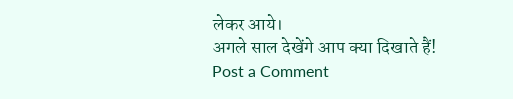लेकर आये।
अगले साल देखेंगे आप क्या दिखाते हैं!
Post a Comment